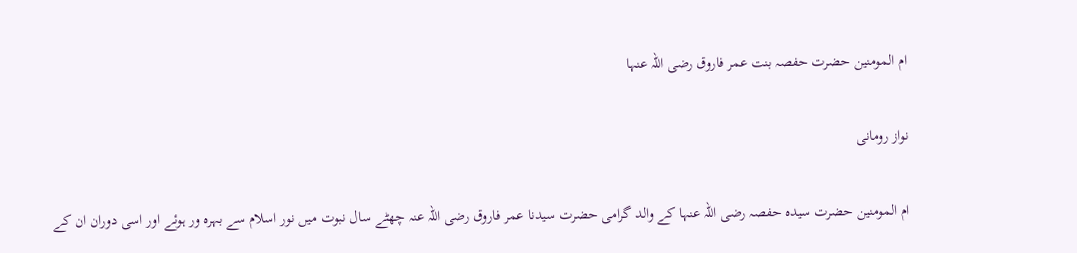ام المومنین حضرت حفصہ بنت عمر فاروق رضی اللہ عنہا

نواز رومانی

ام المومنین حضرت سیدہ حفصہ رضی اللہ عنہا کے والد گرامی حضرت سیدنا عمر فاروق رضی اللہ عنہ چھٹے سال نبوت میں نور اسلام سے بہرہ ور ہوئے اور اسی دوران ان کے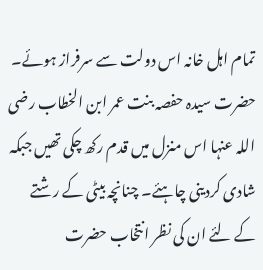تمام اہل خانہ اس دولت سے سرفراز ہوئے۔ حضرت سیدہ حفصہ بنت عمر ابن الخطاب رضی اللہ عنہا اس منزل میں قدم رکھ چکی تھیں جبکہ شادی کردینی چاہئے۔ چنانچہ بیٹی کے رشتے کے لئے ان کی نظر انتخاب حضرت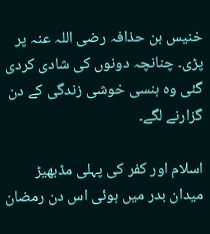خنیس بن حذافہ رضی اللہ عنہ پر پڑی۔ چنانچہ دونوں کی شادی کردی گئی وہ ہنسی خوشی زندگی کے دن گزارنے لگے۔

اسلام اور کفر کی پہلی مڈبھیڑ میدان بدر میں ہوئی اس دن رمضان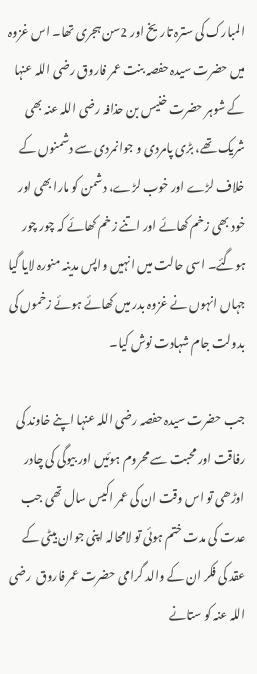المبارک کی سترہ تاریخ اور 2سن ہجری تھا۔ اس غزوہ میں حضرت سیدہ حفصہ بنت عمر فاروق رضی اللہ عنہا کے شوہر حضرت خنیس بن حذافہ رضی اللہ عنہ بھی شریک تھے، بڑی پامردی و جوانمردی سے دشمنوں کے خلاف لڑے اور خوب لڑے، دشمن کو مارا بھی اور خود بھی زخم کھائے اور اتنے زخم کھائے کہ چور چور ہوگئے۔ اسی حالت میں انہیں واپس مدینہ منورہ لایا گیا جہاں انہوں نے غزوہ بدر میں کھائے ہوئے زخموں کی بدولت جام شہادت نوش کیا۔

جب حضرت سیدہ حفصہ رضی اللہ عنہا اپنے خاوند کی رفاقت اور محبت سے محروم ہوئیں اور بیوگی کی چادر اوڑھی تو اس وقت ان کی عمر اکیس سال تھی جب عدت کی مدت ختم ہوئی تو لامحالہ اپنی جوان بیٹی کے عقد کی فکر ان کے والد گرامی حضرت عمر فاروق  رضی اللہ عنہ کو ستانے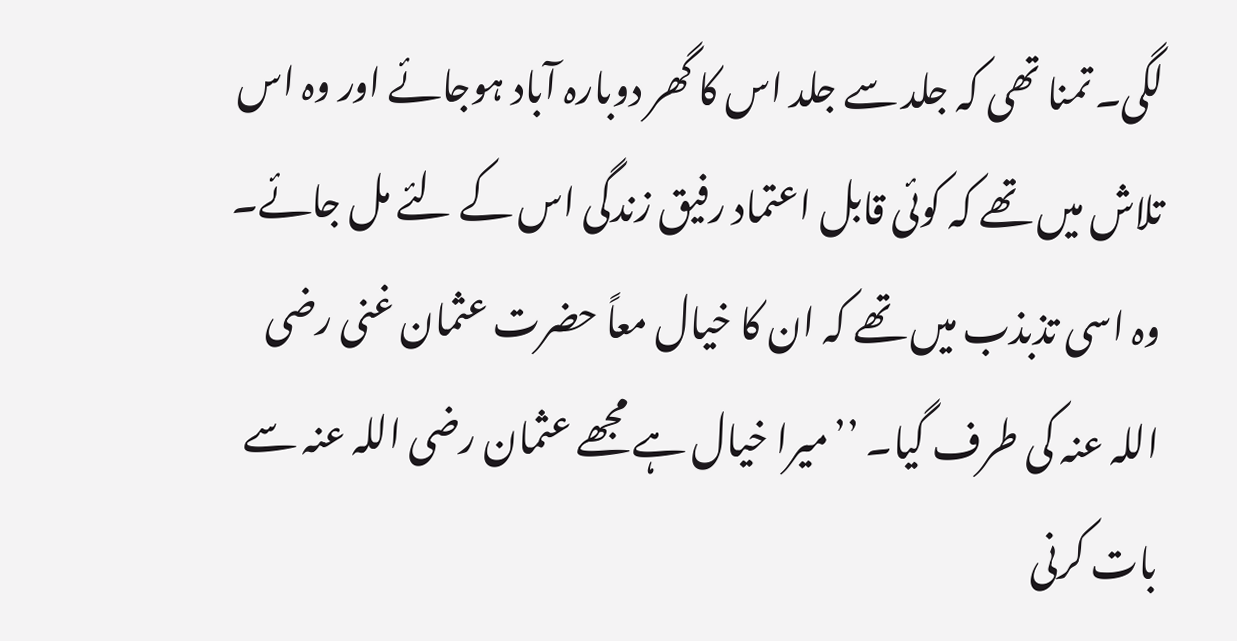لگی۔ تمنا تھی کہ جلد سے جلد اس کا گھر دوبارہ آباد ہوجائے اور وہ اس تلاش میں تھے کہ کوئی قابل اعتماد رفیق زندگی اس کے لئے مل جائے۔ وہ اسی تذبذب میں تھے کہ ان کا خیال معاً حضرت عثمان غنی رضی اللہ عنہ کی طرف گیا۔ ’’میرا خیال ہے مجھے عثمان رضی اللہ عنہ سے بات کرنی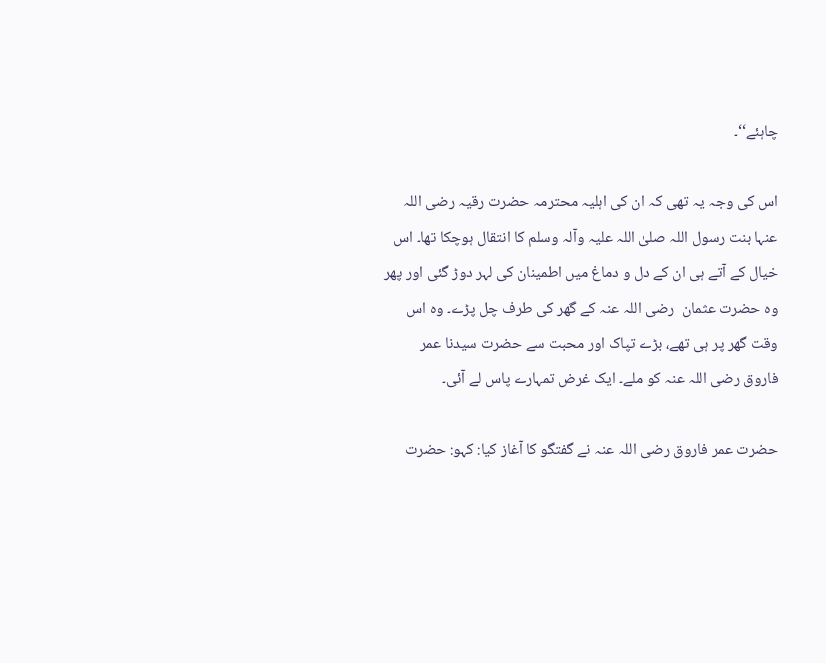چاہئے‘‘۔

اس کی وجہ یہ تھی کہ ان کی اہلیہ محترمہ حضرت رقیہ رضی اللہ عنہا بنت رسول اللہ صلیٰ اللہ علیہ وآلہ وسلم کا انتقال ہوچکا تھا۔ اس خیال کے آتے ہی ان کے دل و دماغ میں اطمینان کی لہر دوڑ گئی اور پھر وہ حضرت عثمان  رضی اللہ عنہ کے گھر کی طرف چل پڑے۔ وہ اس وقت گھر پر ہی تھے، بڑے تپاک اور محبت سے حضرت سیدنا عمر فاروق رضی اللہ عنہ کو ملے۔ ایک غرض تمہارے پاس لے آئی۔

حضرت عمر فاروق رضی اللہ عنہ نے گفتگو کا آغاز کیا: کہو: حضرت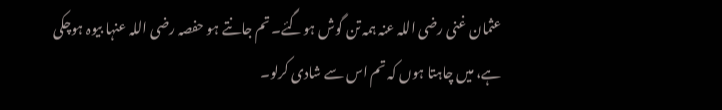عثمان غنی رضی اللہ عنہ ہمہ تن گوش ہوگئے۔ تم جانتے ہو حفصہ رضی اللہ عنہا بیوہ ہوچکی ہے، میں چاہتا ہوں کہ تم اس سے شادی کرلو۔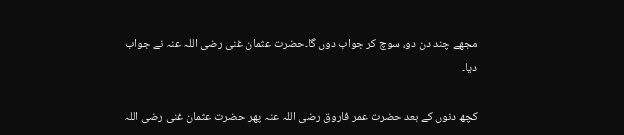مجھے چند دن دو، سوچ کر جواب دوں گا۔حضرت عثمان غنی رضی اللہ عنہ نے جواب دیا۔

کچھ دنوں کے بعد حضرت عمر فاروق رضی اللہ عنہ پھر حضرت عثمان غنی رضی اللہ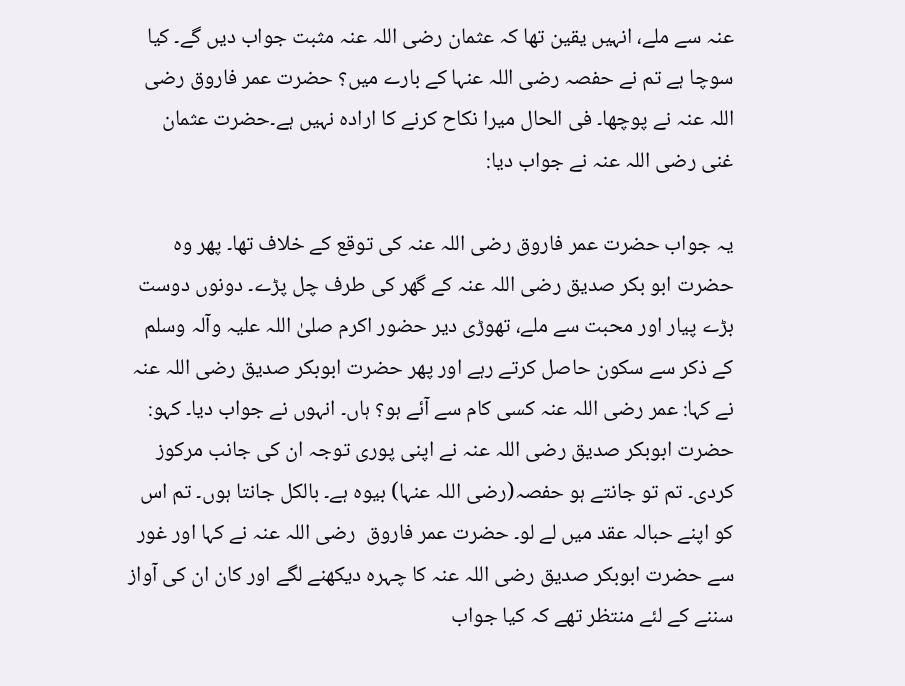عنہ سے ملے، انہیں یقین تھا کہ عثمان رضی اللہ عنہ مثبت جواب دیں گے۔ کیا سوچا ہے تم نے حفصہ رضی اللہ عنہا کے بارے میں؟ حضرت عمر فاروق رضی اللہ عنہ نے پوچھا۔ فی الحال میرا نکاح کرنے کا ارادہ نہیں ہے۔حضرت عثمان غنی رضی اللہ عنہ نے جواب دیا:

یہ جواب حضرت عمر فاروق رضی اللہ عنہ کی توقع کے خلاف تھا۔ پھر وہ حضرت ابو بکر صدیق رضی اللہ عنہ کے گھر کی طرف چل پڑے۔ دونوں دوست بڑے پیار اور محبت سے ملے، تھوڑی دیر حضور اکرم صلیٰ اللہ علیہ وآلہ وسلم کے ذکر سے سکون حاصل کرتے رہے اور پھر حضرت ابوبکر صدیق رضی اللہ عنہ نے کہا: عمر رضی اللہ عنہ کسی کام سے آئے ہو؟ ہاں۔ انہوں نے جواب دیا۔ کہو: حضرت ابوبکر صدیق رضی اللہ عنہ نے اپنی پوری توجہ ان کی جانب مرکوز کردی۔ تم تو جانتے ہو حفصہ(رضی اللہ عنہا) بیوہ ہے۔ بالکل جانتا ہوں۔ تم اس کو اپنے حبالہ عقد میں لے لو۔ حضرت عمر فاروق  رضی اللہ عنہ نے کہا اور غور سے حضرت ابوبکر صدیق رضی اللہ عنہ کا چہرہ دیکھنے لگے اور کان ان کی آواز سننے کے لئے منتظر تھے کہ کیا جواب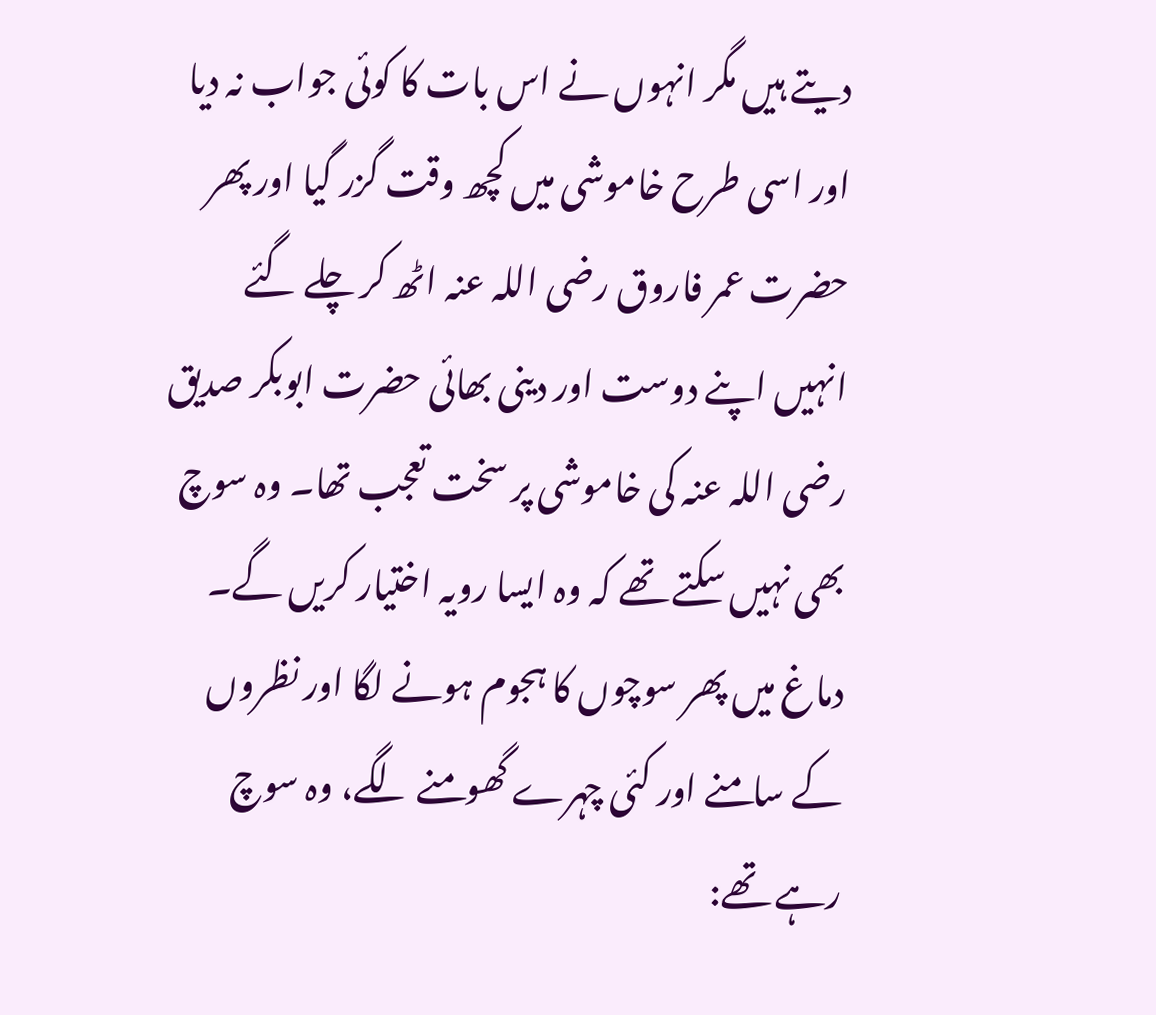دیتے ہیں مگر انہوں نے اس بات کا کوئی جواب نہ دیا اور اسی طرح خاموشی میں کچھ وقت گزر گیا اور پھر حضرت عمر فاروق رضی اللہ عنہ اٹھ کر چلے گئے انہیں اپنے دوست اور دینی بھائی حضرت ابوبکر صدیق رضی اللہ عنہ کی خاموشی پر سخت تعجب تھا۔ وہ سوچ بھی نہیں سکتے تھے کہ وہ ایسا رویہ اختیار کریں گے۔ دماغ میں پھر سوچوں کا ہجوم ہونے لگا اور نظروں کے سامنے اور کئی چہرے گھومنے لگے، وہ سوچ رہے تھے: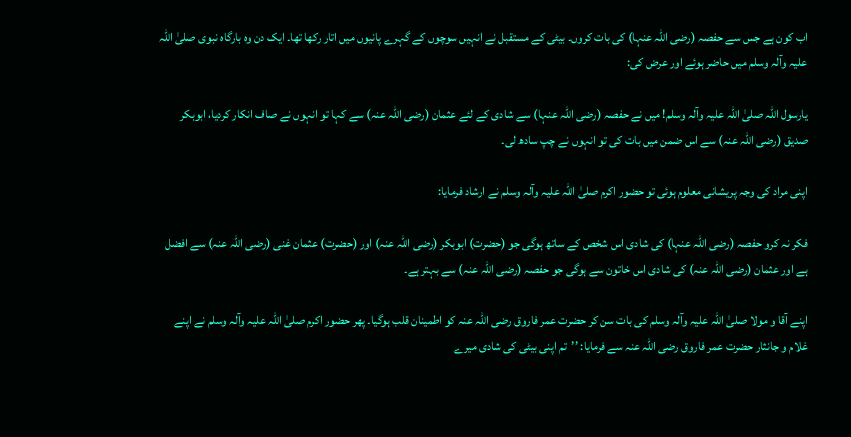اب کون ہے جس سے حفصہ (رضی اللہ عنہا) کی بات کروں۔ بیٹی کے مستقبل نے انہیں سوچوں کے گہرے پانیوں میں اتار رکھا تھا۔ ایک دن وہ بارگاہ نبوی صلیٰ اللہ علیہ وآلہ وسلم میں حاضر ہوئے اور عرض کی:

یارسول اللہ صلیٰ اللہ علیہ وآلہ وسلم! میں نے حفصہ (رضی اللہ عنہا) سے شادی کے لئے عثمان (رضی اللہ عنہ) سے کہا تو انہوں نے صاف انکار کردیا، ابوبکر صدیق (رضی اللہ عنہ) سے اس ضمن میں بات کی تو انہوں نے چپ سادھ لی۔

اپنی مراد کی وجہ پریشانی معلوم ہوئی تو حضور اکرم صلیٰ اللہ علیہ وآلہ وسلم نے ارشاد فرمایا:

فکر نہ کرو حفصہ (رضی اللہ عنہا) کی شادی اس شخص کے ساتھ ہوگی جو (حضرت) ابوبکر (رضی اللہ عنہ) اور (حضرت) عثمان غنی (رضی اللہ عنہ) سے افضل ہے اور عثمان (رضی اللہ عنہ) کی شادی اس خاتون سے ہوگی جو حفصہ (رضی اللہ عنہ) سے بہتر ہے۔

اپنے آقا و مولا صلیٰ اللہ علیہ وآلہ وسلم کی بات سن کر حضرت عمر فاروق رضی اللہ عنہ کو اطمینان قلب ہوگیا۔ پھر حضور اکرم صلیٰ اللہ علیہ وآلہ وسلم نے اپنے غلام و جانثار حضرت عمر فاروق رضی اللہ عنہ سے فرمایا: ’’تم اپنی بیٹی کی شادی میرے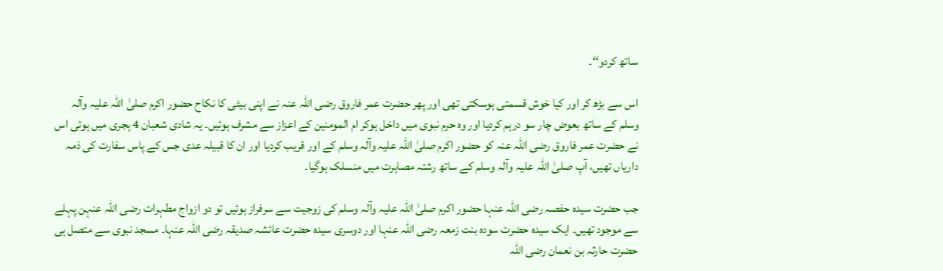ساتھ کردو‘‘۔

اس سے بڑھ کر اور کیا خوش قسمتی ہوسکتی تھی اور پھر حضرت عمر فاروق رضی اللہ عنہ نے اپنی بیٹی کا نکاح حضور اکرم صلیٰ اللہ علیہ وآلہ وسلم کے ساتھ بعوض چار سو درہم کردیا اور وہ حرم نبوی میں داخل ہوکر ام المومنین کے اعزاز سے مشرف ہوئیں۔ یہ شادی شعبان 4 ہجری میں ہوئی اس نے حضرت عمر فاروق رضی اللہ عنہ کو حضور اکرم صلیٰ اللہ علیہ وآلہ وسلم کے اور قریب کردیا اور ان کا قبیلہ عدی جس کے پاس سفارت کی ذمہ داریاں تھیں، آپ صلیٰ اللہ علیہ وآلہ وسلم کے ساتھ رشتہ مصاہرت میں منسلک ہوگیا۔

جب حضرت سیدہ حفصہ رضی اللہ عنہا حضور اکرم صلیٰ اللہ علیہ وآلہ وسلم کی زوجیت سے سرفراز ہوئیں تو دو ازواج مطہرات رضی اللہ عنہن پہلے سے موجود تھیں۔ ایک سیدہ حضرت سودہ بنت زمعہ رضی اللہ عنہا اور دوسری سیدہ حضرت عائشہ صدیقہ رضی اللہ عنہا۔ مسجد نبوی سے متصل ہی حضرت حارثہ بن نعمان رضی اللہ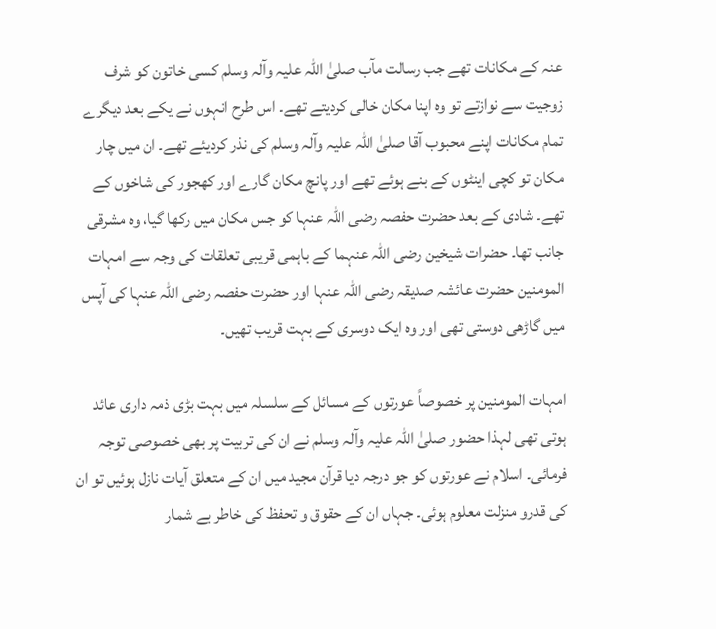عنہ کے مکانات تھے جب رسالت مآب صلیٰ اللہ علیہ وآلہ وسلم کسی خاتون کو شرف زوجیت سے نوازتے تو وہ اپنا مکان خالی کردیتے تھے۔ اس طرح انہوں نے یکے بعد دیگرے تمام مکانات اپنے محبوب آقا صلیٰ اللہ علیہ وآلہ وسلم کی نذر کردیئے تھے۔ ان میں چار مکان تو کچی اینٹوں کے بنے ہوئے تھے اور پانچ مکان گارے اور کھجور کی شاخوں کے تھے۔ شادی کے بعد حضرت حفصہ رضی اللہ عنہا کو جس مکان میں رکھا گیا، وہ مشرقی جانب تھا۔ حضرات شیخین رضی اللہ عنہما کے باہمی قریبی تعلقات کی وجہ سے امہات المومنین حضرت عائشہ صدیقہ رضی اللہ عنہا اور حضرت حفصہ رضی اللہ عنہا کی آپس میں گاڑھی دوستی تھی اور وہ ایک دوسری کے بہت قریب تھیں۔

امہات المومنین پر خصوصاً عورتوں کے مسائل کے سلسلہ میں بہت بڑی ذمہ داری عائد ہوتی تھی لہذا حضور صلیٰ اللہ علیہ وآلہ وسلم نے ان کی تربیت پر بھی خصوصی توجہ فرمائی۔ اسلام نے عورتوں کو جو درجہ دیا قرآن مجید میں ان کے متعلق آیات نازل ہوئیں تو ان کی قدرو منزلت معلوم ہوئی۔ جہاں ان کے حقوق و تحفظ کی خاطر بے شمار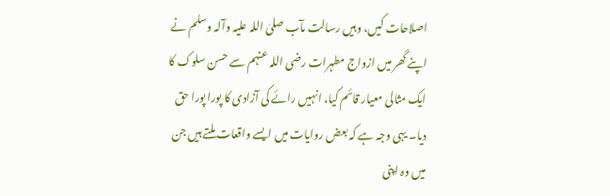اصلاحات کیں، وہیں رسالت مآب صلیٰ اللہ علیہ وآلہ وسلم نے اپنے گھر میں ازواج مطہرات رضی اللہ عنہم سے حسن سلوک کا ایک مثالی معیار قائم کیا، انہیں رائے کی آزادی کا پورا پورا حق دیا۔ یہی وجہ ہے کہ بعض روایات میں ایسے واقعات ملتے ہیں جن میں وہ اپنی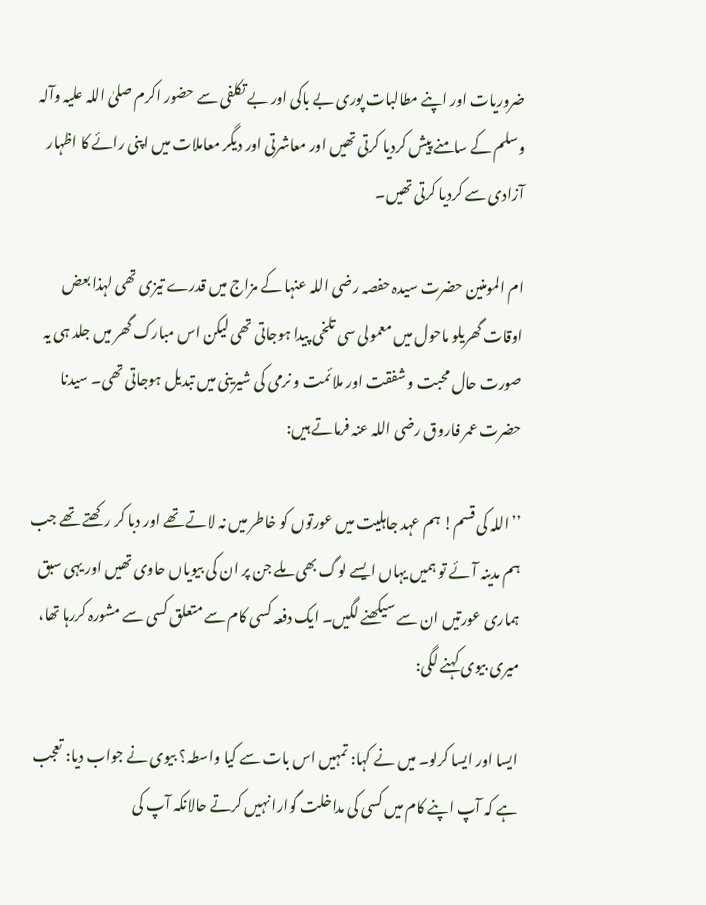ضروریات اور اپنے مطالبات پوری بے باکی اور بے تکلفی سے حضور اکرم صلیٰ اللہ علیہ وآلہ وسلم کے سامنے پیش کردیا کرتی تھیں اور معاشرتی اور دیگر معاملات میں اپنی رائے کا اظہار آزادی سے کردیا کرتی تھیں۔

ام المومنین حضرت سیدہ حفصہ رضی اللہ عنہا کے مزاج میں قدرے تیزی تھی لہذا بعض اوقات گھریلو ماحول میں معمولی سی تلخی پیدا ہوجاتی تھی لیکن اس مبارک گھر میں جلد ہی یہ صورت حال محبت و شفقت اور ملائمت و نرمی کی شیرینی میں تبدیل ہوجاتی تھی۔ سیدنا حضرت عمر فاروق رضی اللہ عنہ فرماتے ہیں:

’’اللہ کی قسم! ہم عہد جاہلیت میں عورتوں کو خاطر میں نہ لاتے تھے اور دبا کر رکھتے تھے جب ہم مدینہ آئے تو ہمیں یہاں ایسے لوگ بھی ملے جن پر ان کی بیویاں حاوی تھیں اور یہی سبق ہماری عورتیں ان سے سیکھنے لگیں۔ ایک دفعہ کسی کام سے متعلق کسی سے مشورہ کررہا تھا، میری بیوی کہنے لگی:

ایسا اور ایسا کرلو۔ میں نے کہا: تمہیں اس بات سے کیا واسطہ؟ بیوی نے جواب دیا: تعجب ہے کہ آپ اپنے کام میں کسی کی مداخلت گوارا نہیں کرتے حالانکہ آپ کی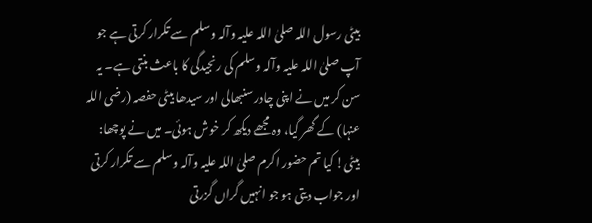بیٹی رسول اللہ صلیٰ اللہ علیہ وآلہ وسلم سے تکرار کرتی ہے جو آپ صلیٰ اللہ علیہ وآلہ وسلم کی رنجیدگی کا باعث بنتی ہے۔ یہ سن کر میں نے اپنی چادر سنبھالی اور سیدھا بیٹی حفصہ (رضی اللہ عنہا) کے گھر گیا، وہ مجھے دیکھ کر خوش ہوئی۔ میں نے پوچھا: بیٹی! کیا تم حضور اکرم صلیٰ اللہ علیہ وآلہ وسلم سے تکرار کرتی اور جواب دیتی ہو جو انہیں گراں گزرتی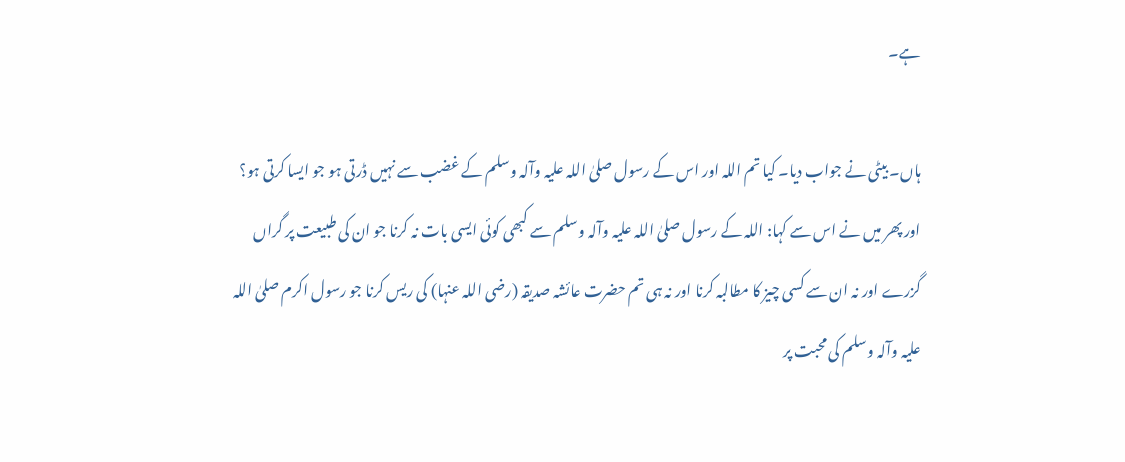ہے۔

ہاں۔ بیٹی نے جواب دیا۔ کیا تم اللہ اور اس کے رسول صلیٰ اللہ علیہ وآلہ وسلم کے غضب سے نہیں ڈرتی ہو جو ایسا کرتی ہو؟ اور پھر میں نے اس سے کہا: اللہ کے رسول صلیٰ اللہ علیہ وآلہ وسلم سے کبھی کوئی ایسی بات نہ کرنا جو ان کی طبیعت پر گراں گزرے اور نہ ان سے کسی چیز کا مطالبہ کرنا اور نہ ہی تم حضرت عائشہ صدیقہ (رضی اللہ عنہا) کی ریس کرنا جو رسول اکرم صلیٰ اللہ علیہ وآلہ وسلم کی محبت پر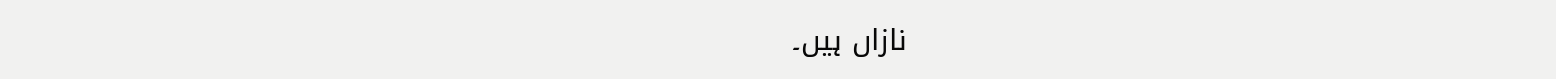نازاں ہیں۔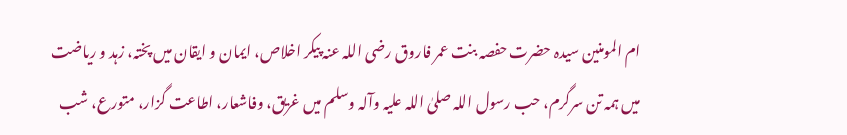ام المومنین سیدہ حضرت حفصہ بنت عمر فاروق رضی اللہ عنہ پیکر اخلاص، ایمان و ایقان میں پختہ، زہد و ریاضت میں ہمہ تن سرگرم، حب رسول اللہ صلیٰ اللہ علیہ وآلہ وسلم میں غریق، وفاشعار، اطاعت گزار، متورع، شب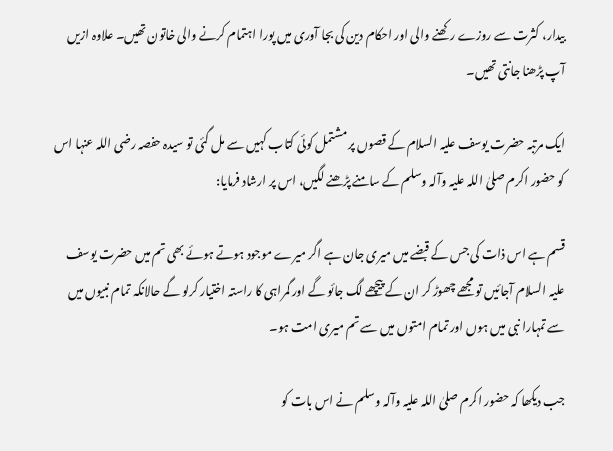بیدار، کثرت سے روزے رکھنے والی اور احکام دین کی بجا آوری میں پورا اہتمام کرنے والی خاتون تھیں۔ علاوہ ازیں آپ پڑھنا جانتی تھیں۔

ایک مرتبہ حضرت یوسف علیہ السلام کے قصوں پر مشتمل کوئی کتاب کہیں سے مل گئی تو سیدہ حفصہ رضی اللہ عنہا اس کو حضور اکرم صلیٰ اللہ علیہ وآلہ وسلم کے سامنے پڑھنے لگیں، اس پر ارشاد فرمایا:

قسم ہے اس ذات کی جس کے قبضے میں میری جان ہے اگر میرے موجود ہوتے ہوئے بھی تم میں حضرت یوسف علیہ السلام آجائیں تو مجھے چھوڑ کر ان کے پیچھے لگ جائو گے اور گمراہی کا راستہ اختیار کرلو گے حالانکہ تمام نبیوں میں سے تمہارا نبی میں ہوں اور تمام امتوں میں سے تم میری امت ہو۔

جب دیکھا کہ حضور اکرم صلیٰ اللہ علیہ وآلہ وسلم نے اس بات کو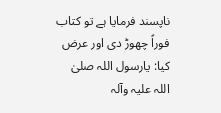ناپسند فرمایا ہے تو کتاب فوراً چھوڑ دی اور عرض کیا: یارسول اللہ صلیٰ اللہ علیہ وآلہ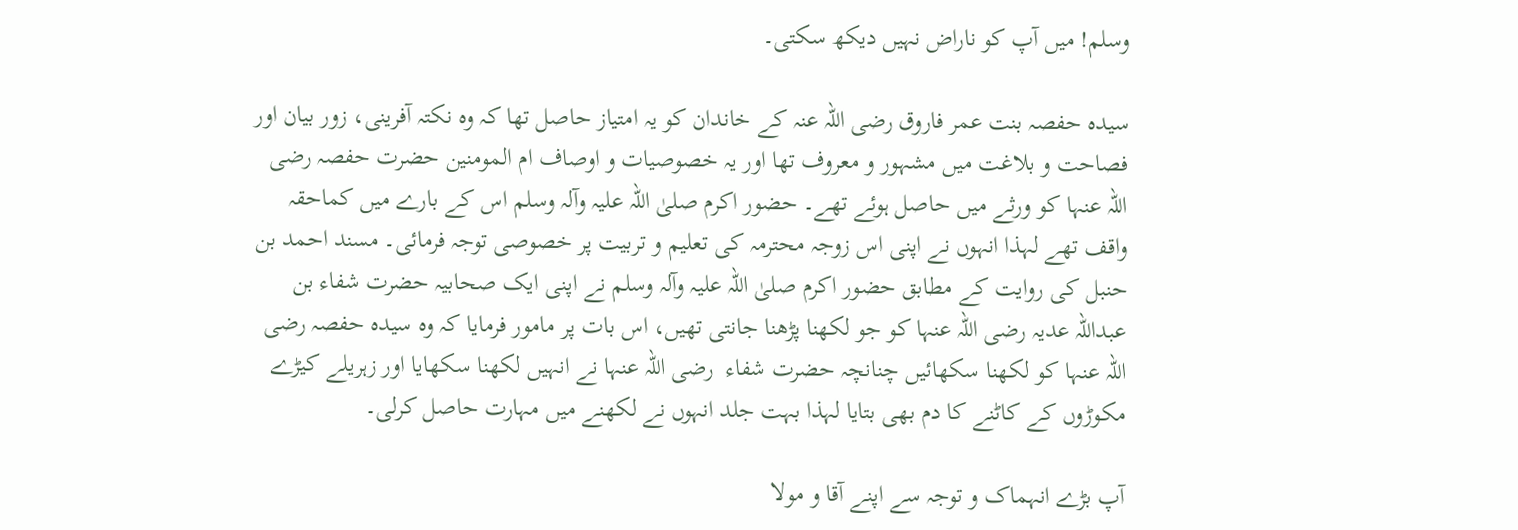وسلم! میں آپ کو ناراض نہیں دیکھ سکتی۔

سیدہ حفصہ بنت عمر فاروق رضی اللہ عنہ کے خاندان کو یہ امتیاز حاصل تھا کہ وہ نکتہ آفرینی، زور بیان اور فصاحت و بلاغت میں مشہور و معروف تھا اور یہ خصوصیات و اوصاف ام المومنین حضرت حفصہ رضی اللہ عنہا کو ورثے میں حاصل ہوئے تھے۔ حضور اکرم صلیٰ اللہ علیہ وآلہ وسلم اس کے بارے میں کماحقہ واقف تھے لہذا انہوں نے اپنی اس زوجہ محترمہ کی تعلیم و تربیت پر خصوصی توجہ فرمائی۔ مسند احمد بن حنبل کی روایت کے مطابق حضور اکرم صلیٰ اللہ علیہ وآلہ وسلم نے اپنی ایک صحابیہ حضرت شفاء بن عبداللہ عدیہ رضی اللہ عنہا کو جو لکھنا پڑھنا جانتی تھیں، اس بات پر مامور فرمایا کہ وہ سیدہ حفصہ رضی اللہ عنہا کو لکھنا سکھائیں چنانچہ حضرت شفاء  رضی اللہ عنہا نے انہیں لکھنا سکھایا اور زہریلے کیڑے مکوڑوں کے کاٹنے کا دم بھی بتایا لہذا بہت جلد انہوں نے لکھنے میں مہارت حاصل کرلی۔

آپ بڑے انہماک و توجہ سے اپنے آقا و مولا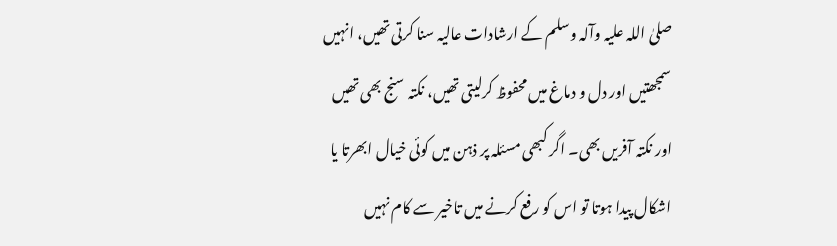صلیٰ اللہ علیہ وآلہ وسلم کے ارشادات عالیہ سنا کرتی تھیں، انہیں سمجھتیں اور دل و دماغ میں محفوظ کرلیتی تھیں، نکتہ سنج بھی تھیں اور نکتہ آفریں بھی۔ اگر کبھی مسئلہ پر ذہن میں کوئی خیال ابھرتا یا اشکال پیدا ہوتا تو اس کو رفع کرنے میں تاخیر سے کام نہیں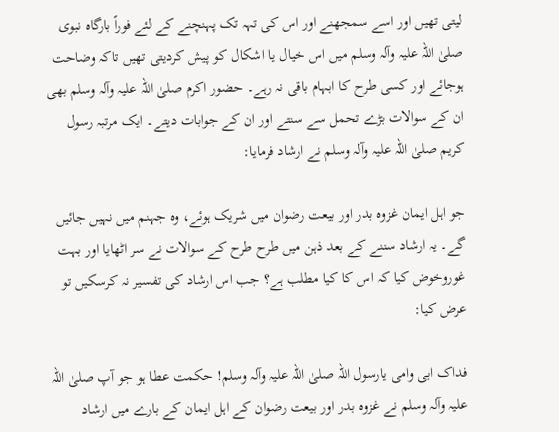لیتی تھیں اور اسے سمجھنے اور اس کی تہہ تک پہنچنے کے لئے فوراً بارگاہ نبوی صلیٰ اللہ علیہ وآلہ وسلم میں اس خیال یا اشکال کو پیش کردیتی تھیں تاکہ وضاحت ہوجائے اور کسی طرح کا ابہام باقی نہ رہے۔ حضور اکرم صلیٰ اللہ علیہ وآلہ وسلم بھی ان کے سوالات بڑے تحمل سے سنتے اور ان کے جوابات دیتے۔ ایک مرتبہ رسول کریم صلیٰ اللہ علیہ وآلہ وسلم نے ارشاد فرمایا:

جو اہل ایمان غزوہ بدر اور بیعت رضوان میں شریک ہوئے، وہ جہنم میں نہیں جائیں گے۔ یہ ارشاد سننے کے بعد ذہن میں طرح طرح کے سوالات نے سر اٹھایا اور بہت غوروخوض کیا کہ اس کا کیا مطلب ہے؟ جب اس ارشاد کی تفسیر نہ کرسکیں تو عرض کیا:

فداک ابی وامی یارسول اللہ صلیٰ اللہ علیہ وآلہ وسلم! حکمت عطا ہو جو آپ صلیٰ اللہ علیہ وآلہ وسلم نے غزوہ بدر اور بیعت رضوان کے اہل ایمان کے بارے میں ارشاد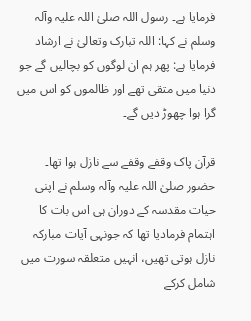فرمایا ہے۔ رسول اللہ صلیٰ اللہ علیہ وآلہ وسلم نے کہا: اللہ تبارک وتعالیٰ نے ارشاد فرمایا ہے: پھر ہم ان لوگوں کو بچالیں گے جو دنیا میں متقی تھے اور ظالموں کو اس میں گرا ہوا چھوڑ دیں گے۔

قرآن پاک وقفے وقفے سے نازل ہوا تھا۔ حضور صلیٰ اللہ علیہ وآلہ وسلم نے اپنی حیات مقدسہ کے دوران ہی اس بات کا اہتمام فرمادیا تھا کہ جونہی آیات مبارکہ نازل ہوتی تھیں، انہیں متعلقہ سورت میں شامل کرکے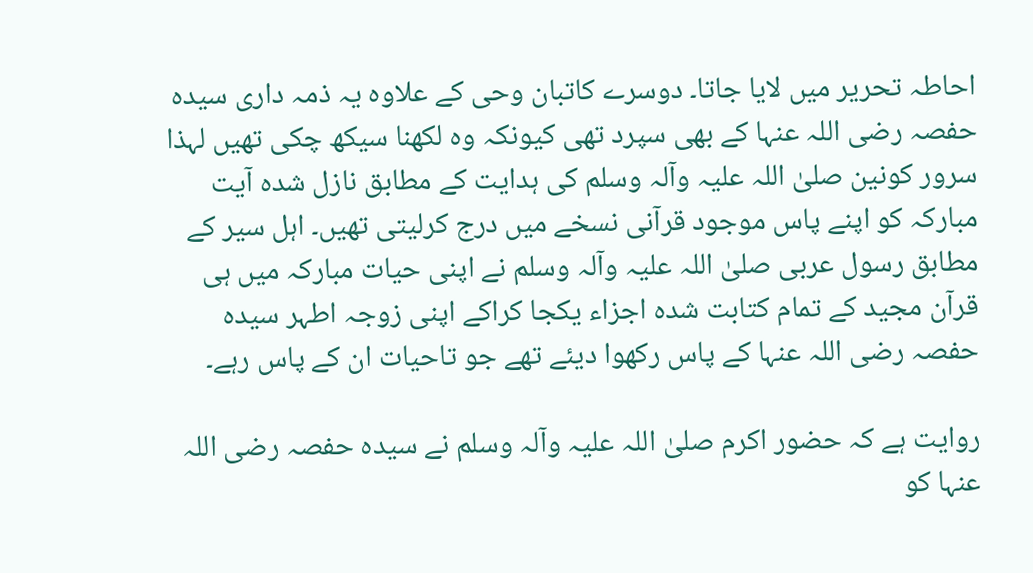احاطہ تحریر میں لایا جاتا۔ دوسرے کاتبان وحی کے علاوہ یہ ذمہ داری سیدہ حفصہ رضی اللہ عنہا کے بھی سپرد تھی کیونکہ وہ لکھنا سیکھ چکی تھیں لہذا سرور کونین صلیٰ اللہ علیہ وآلہ وسلم کی ہدایت کے مطابق نازل شدہ آیت مبارکہ کو اپنے پاس موجود قرآنی نسخے میں درج کرلیتی تھیں۔ اہل سیر کے مطابق رسول عربی صلیٰ اللہ علیہ وآلہ وسلم نے اپنی حیات مبارکہ میں ہی قرآن مجید کے تمام کتابت شدہ اجزاء یکجا کراکے اپنی زوجہ اطہر سیدہ حفصہ رضی اللہ عنہا کے پاس رکھوا دیئے تھے جو تاحیات ان کے پاس رہے۔

روایت ہے کہ حضور اکرم صلیٰ اللہ علیہ وآلہ وسلم نے سیدہ حفصہ رضی اللہ عنہا کو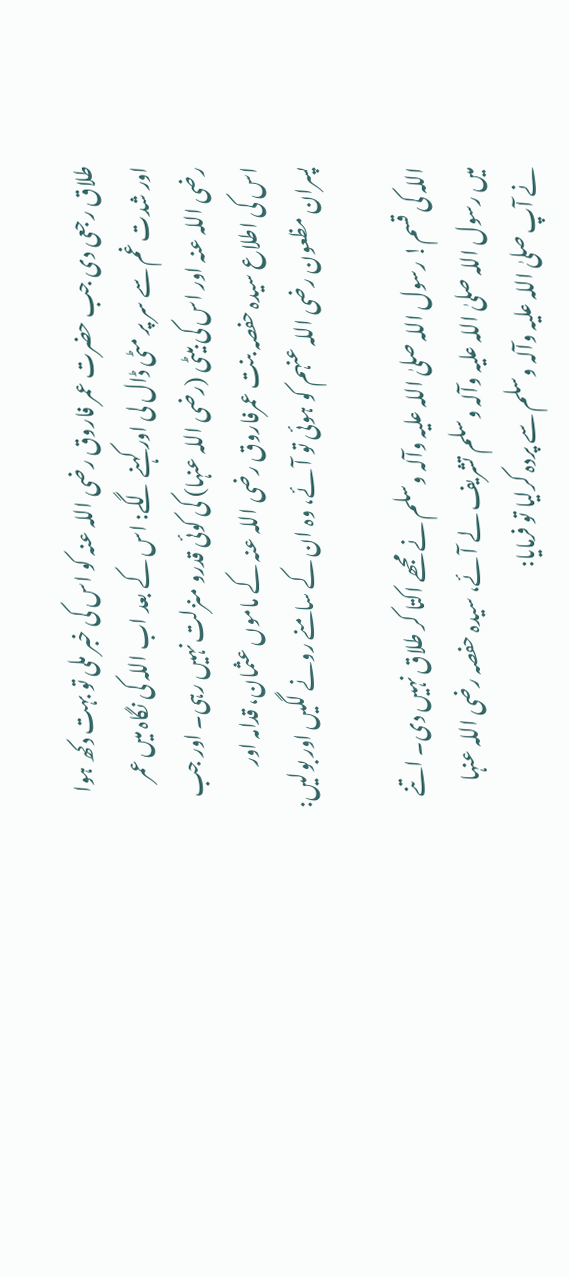طلاق رجعی دی جب حضرت عمر فاروق رضی اللہ عنہ کو اس کی خبر ملی تو بہت دکھ ہوا اور شدت غم سے سر پر مٹی ڈال لی اور کہنے لگے: اس کے بعد اب اللہ کی نگاہ میں عمر  رضی اللہ عنہ اور اس کی بیٹی (رضی اللہ عنہا) کی کوئی قدرو منزلت نہیں رہی۔ اور جب اس کی اطلاع سیدہ حفصہ بنت عمرفاروق رضی اللہ عنہ کے ماموں عثمان، قدامہ اور پسران مظعون رضی اللہ عنہم کو ہوئی تو آئے، وہ ان کے سامنے رونے لگیں اور بولیں:

اللہ کی قسم! رسول اللہ صلیٰ اللہ علیہ وآلہ وسلم نے مجھے اکتا کر طلاق نہیں دی۔ اتنے میں رسول اللہ صلیٰ اللہ علیہ وآلہ وسلم تشریف لے آئے، سیدہ حفصہ رضی اللہ عنہا نے آپ صلیٰ اللہ علیہ وآلہ وسلم سے پردہ کرلیا تو فرمایا: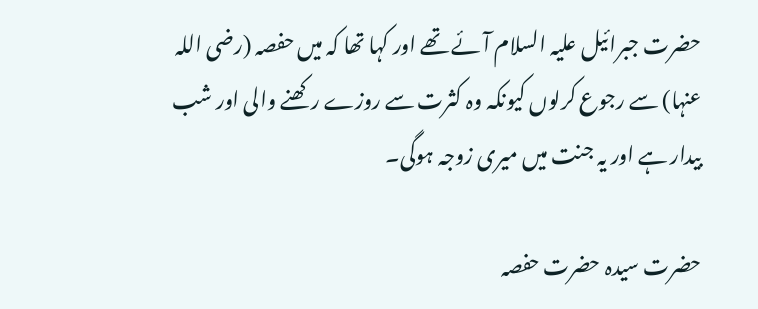حضرت جبرائیل علیہ السلام آئے تھے اور کہا تھا کہ میں حفصہ (رضی اللہ عنہا) سے رجوع کرلوں کیونکہ وہ کثرت سے روزے رکھنے والی اور شب بیدار ہے اور یہ جنت میں میری زوجہ ہوگی۔

حضرت سیدہ حضرت حفصہ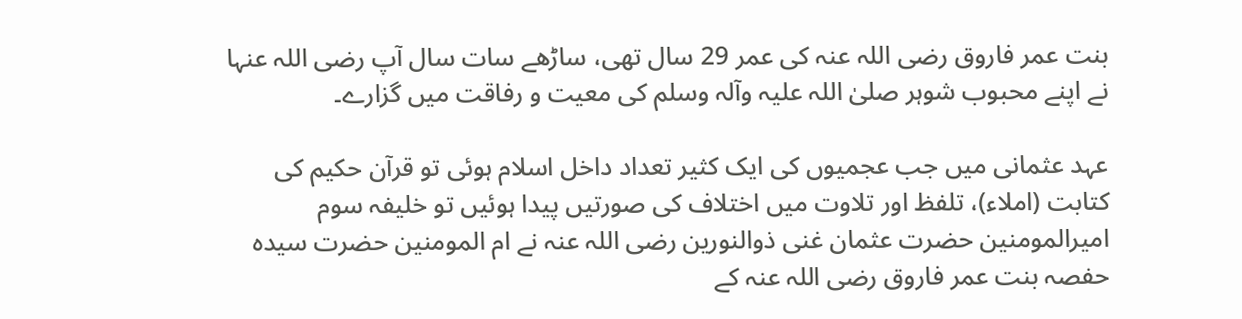بنت عمر فاروق رضی اللہ عنہ کی عمر 29 سال تھی، ساڑھے سات سال آپ رضی اللہ عنہا نے اپنے محبوب شوہر صلیٰ اللہ علیہ وآلہ وسلم کی معیت و رفاقت میں گزارے۔

عہد عثمانی میں جب عجمیوں کی ایک کثیر تعداد داخل اسلام ہوئی تو قرآن حکیم کی کتابت (املاء)، تلفظ اور تلاوت میں اختلاف کی صورتیں پیدا ہوئیں تو خلیفہ سوم امیرالمومنین حضرت عثمان غنی ذوالنورین رضی اللہ عنہ نے ام المومنین حضرت سیدہ حفصہ بنت عمر فاروق رضی اللہ عنہ کے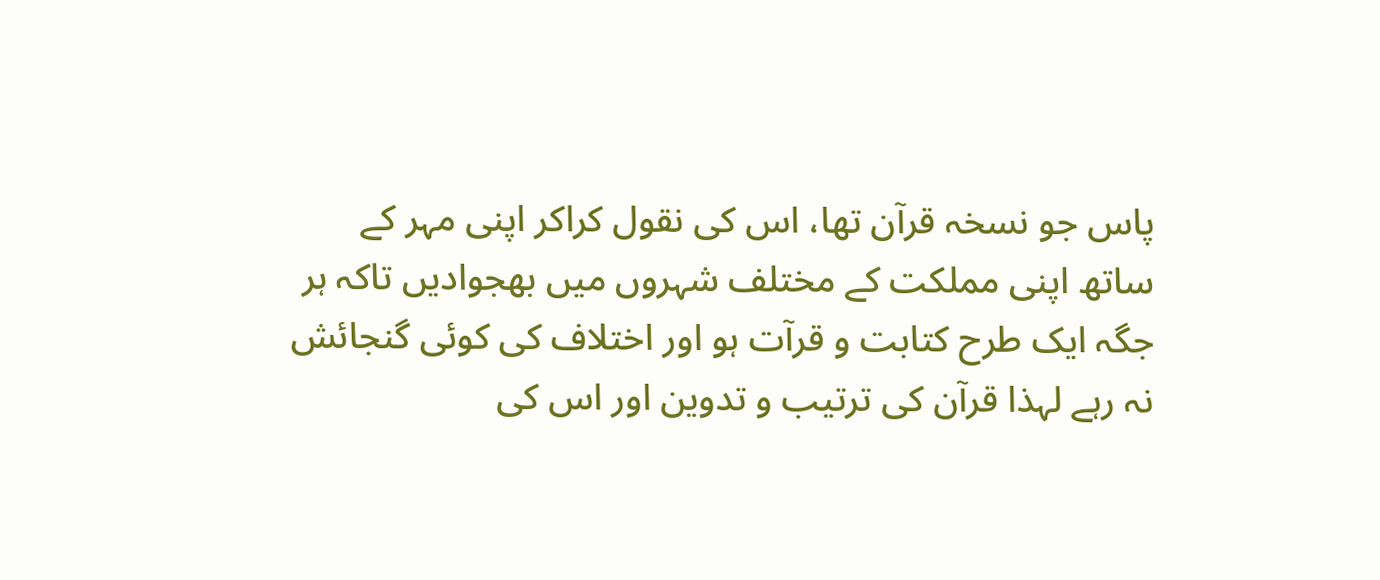پاس جو نسخہ قرآن تھا، اس کی نقول کراکر اپنی مہر کے ساتھ اپنی مملکت کے مختلف شہروں میں بھجوادیں تاکہ ہر جگہ ایک طرح کتابت و قرآت ہو اور اختلاف کی کوئی گنجائش نہ رہے لہذا قرآن کی ترتیب و تدوین اور اس کی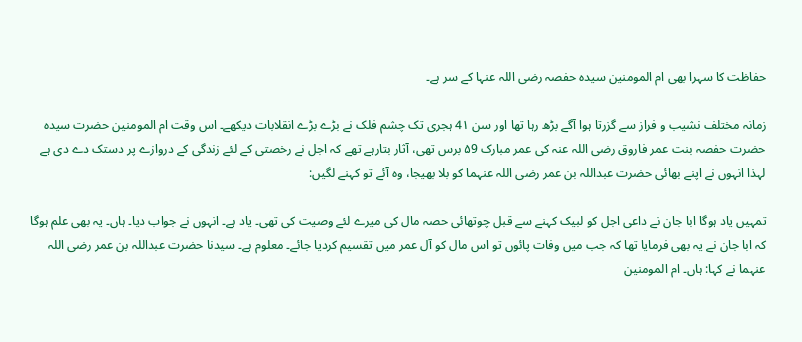حفاظت کا سہرا بھی ام المومنین سیدہ حفصہ رضی اللہ عنہا کے سر ہے۔

زمانہ مختلف نشیب و فراز سے گزرتا ہوا آگے بڑھ رہا تھا اور سن 4۱ ہجری تک چشم فلک نے بڑے بڑے انقلابات دیکھے۔ اس وقت ام المومنین حضرت سیدہ حضرت حفصہ بنت عمر فاروق رضی اللہ عنہ کی عمر مبارک ۵9 برس تھی، آثار بتارہے تھے کہ اجل نے رخصتی کے لئے زندگی کے دروازے پر دستک دے دی ہے لہذا انہوں نے اپنے بھائی حضرت عبداللہ بن عمر رضی اللہ عنہما کو بلا بھیجا، وہ آئے تو کہنے لگیں:

تمہیں یاد ہوگا ابا جان نے داعی اجل کو لبیک کہنے سے قبل چوتھائی حصہ مال کی میرے لئے وصیت کی تھی۔ یاد ہے۔ انہوں نے جواب دیا۔ ہاں۔ یہ بھی علم ہوگا کہ ابا جان نے یہ بھی فرمایا تھا کہ جب میں وفات پائوں تو اس مال کو آل عمر میں تقسیم کردیا جائے۔ معلوم ہے۔ سیدنا حضرت عبداللہ بن عمر رضی اللہ عنہما نے کہا: ہاں۔ ام المومنین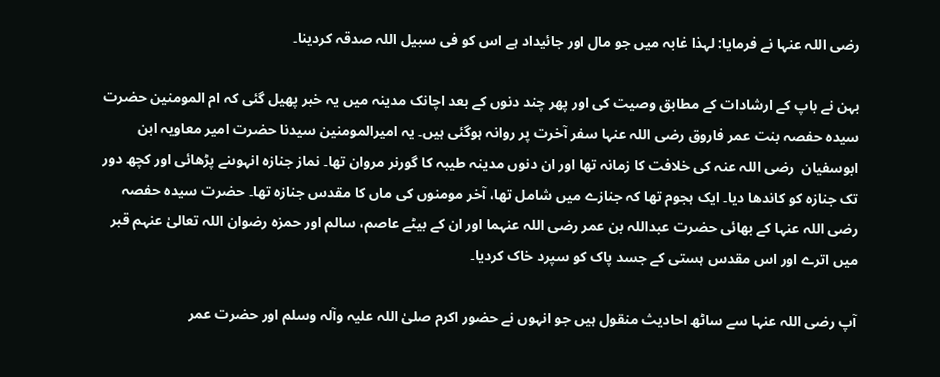رضی اللہ عنہا نے فرمایا: لہذا غابہ میں جو مال اور جائیداد ہے اس کو فی سبیل اللہ صدقہ کردینا۔

بہن نے باپ کے ارشادات کے مطابق وصیت کی اور پھر چند دنوں کے بعد اچانک مدینہ میں یہ خبر پھیل گئی کہ ام المومنین حضرت سیدہ حفصہ بنت عمر فاروق رضی اللہ عنہا سفر آخرت پر روانہ ہوگئی ہیں۔ یہ امیرالمومنین سیدنا حضرت امیر معاویہ ابن ابوسفیان  رضی اللہ عنہ کی خلافت کا زمانہ تھا اور ان دنوں مدینہ طیبہ کا گورنر مروان تھا۔ نماز جنازہ انہوںنے پڑھائی اور کچھ دور تک جنازہ کو کاندھا دیا۔ ایک ہجوم تھا کہ جنازے میں شامل تھا، آخر مومنوں کی ماں کا مقدس جنازہ تھا۔ حضرت سیدہ حفصہ رضی اللہ عنہا کے بھائی حضرت عبداللہ بن عمر رضی اللہ عنہما اور ان کے بیٹے عاصم، سالم اور حمزہ رضوان اللہ تعالیٰ عنہم قبر میں اترے اور اس مقدس ہستی کے جسد پاک کو سپرد خاک کردیا۔

آپ رضی اللہ عنہا سے ساٹھ احادیث منقول ہیں جو انہوں نے حضور اکرم صلیٰ اللہ علیہ وآلہ وسلم اور حضرت عمر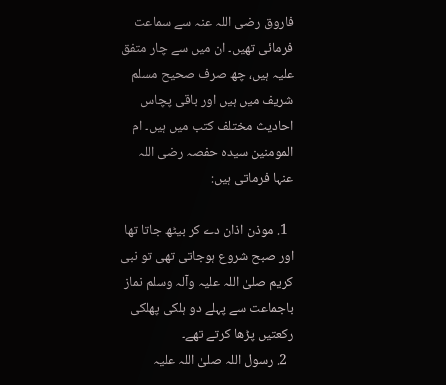فاروق رضی اللہ عنہ سے سماعت فرمائی تھیں۔ ان میں سے چار متفق علیہ ہیں، چھ صرف صحیح مسلم شریف میں ہیں اور باقی پچاس احادیث مختلف کتب میں ہیں۔ ام المومنین سیدہ حفصہ رضی اللہ عنہا فرماتی ہیں:

  1. موذن اذان دے کر بیٹھ جاتا تھا اور صبح شروع ہوجاتی تھی تو نبی کریم صلیٰ اللہ علیہ وآلہ وسلم نماز باجماعت سے پہلے دو ہلکی پھلکی رکعتیں پڑھا کرتے تھے۔
  2. رسول اللہ صلیٰ اللہ علیہ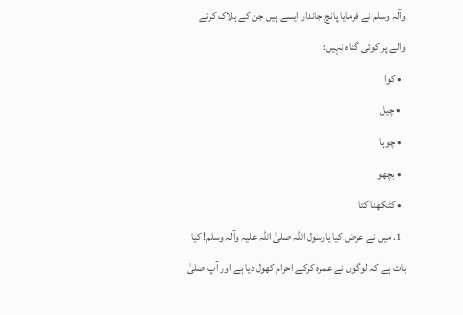وآلہ وسلم نے فرمایا پانچ جاندار ایسے ہیں جن کے ہلاک کرنے والے پر کوئی گناہ نہیں:
  • کوا
  • چیل
  • چوہا
  • بچھو
  • کٹکھنا کتا
  1. میں نے عرض کیا یارسول اللہ صلیٰ اللہ علیہ وآلہ وسلم! کیا بات ہے کہ لوگوں نے عمرہ کرکے احرام کھول دیا ہے اور آپ صلیٰ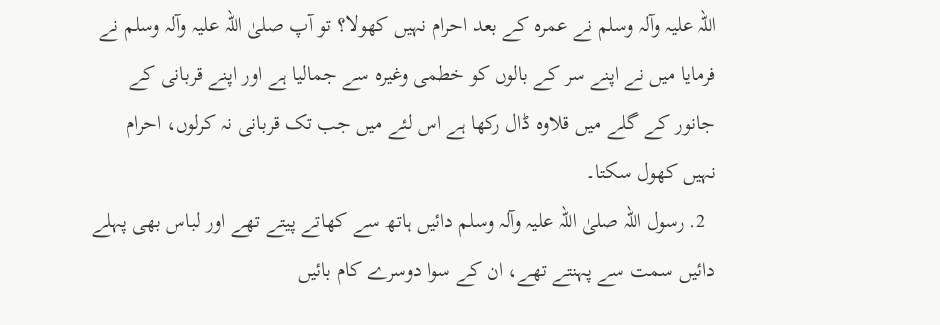اللہ علیہ وآلہ وسلم نے عمرہ کے بعد احرام نہیں کھولا؟ تو آپ صلیٰ اللہ علیہ وآلہ وسلم نے فرمایا میں نے اپنے سر کے بالوں کو خطمی وغیرہ سے جمالیا ہے اور اپنے قربانی کے جانور کے گلے میں قلاوہ ڈال رکھا ہے اس لئے میں جب تک قربانی نہ کرلوں، احرام نہیں کھول سکتا۔
  2. رسول اللہ صلیٰ اللہ علیہ وآلہ وسلم دائیں ہاتھ سے کھاتے پیتے تھے اور لباس بھی پہلے دائیں سمت سے پہنتے تھے، ان کے سوا دوسرے کام بائیں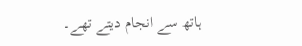ہاتھ سے انجام دیتے تھے۔